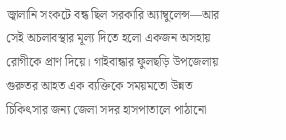জ্বালানি সংকটে বন্ধ ছিল সরকারি অ্যাম্বুলেন্স—আর সেই অচলাবস্থার মূল্য দিতে হলো একজন অসহায় রোগীকে প্রাণ দিয়ে। গাইবান্ধার ফুলছড়ি উপজেলায় গুরুতর আহত এক ব্যক্তিকে সময়মতো উন্নত চিকিৎসার জন্য জেলা সদর হাসপাতালে পাঠানো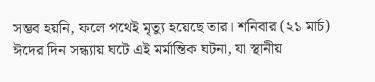সম্ভব হয়নি, ফলে পথেই মৃত্যু হয়েছে তার। শনিবার (২১ মার্চ) ঈদের দিন সন্ধ্যায় ঘটে এই মর্মান্তিক ঘটনা, যা স্থানীয়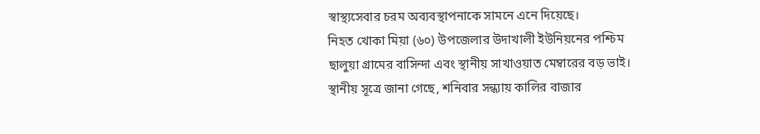স্বাস্থ্যসেবার চরম অব্যবস্থাপনাকে সামনে এনে দিয়েছে।
নিহত খোকা মিয়া (৬০) উপজেলার উদাখালী ইউনিয়নের পশ্চিম ছালুয়া গ্রামের বাসিন্দা এবং স্থানীয় সাখাওয়াত মেম্বারের বড় ভাই।
স্থানীয় সূত্রে জানা গেছে, শনিবার সন্ধ্যায় কালির বাজার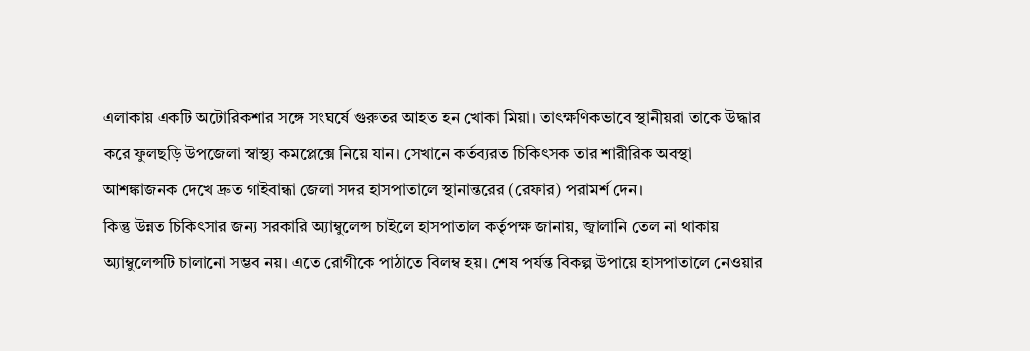এলাকায় একটি অটোরিকশার সঙ্গে সংঘর্ষে গুরুতর আহত হন খোকা মিয়া। তাৎক্ষণিকভাবে স্থানীয়রা তাকে উদ্ধার করে ফুলছড়ি উপজেলা স্বাস্থ্য কমপ্লেক্সে নিয়ে যান। সেখানে কর্তব্যরত চিকিৎসক তার শারীরিক অবস্থা আশঙ্কাজনক দেখে দ্রুত গাইবান্ধা জেলা সদর হাসপাতালে স্থানান্তরের (রেফার) পরামর্শ দেন।
কিন্তু উন্নত চিকিৎসার জন্য সরকারি অ্যাম্বুলেন্স চাইলে হাসপাতাল কর্তৃপক্ষ জানায়, জ্বালানি তেল না থাকায় অ্যাম্বুলেন্সটি চালানো সম্ভব নয়। এতে রোগীকে পাঠাতে বিলম্ব হয়। শেষ পর্যন্ত বিকল্প উপায়ে হাসপাতালে নেওয়ার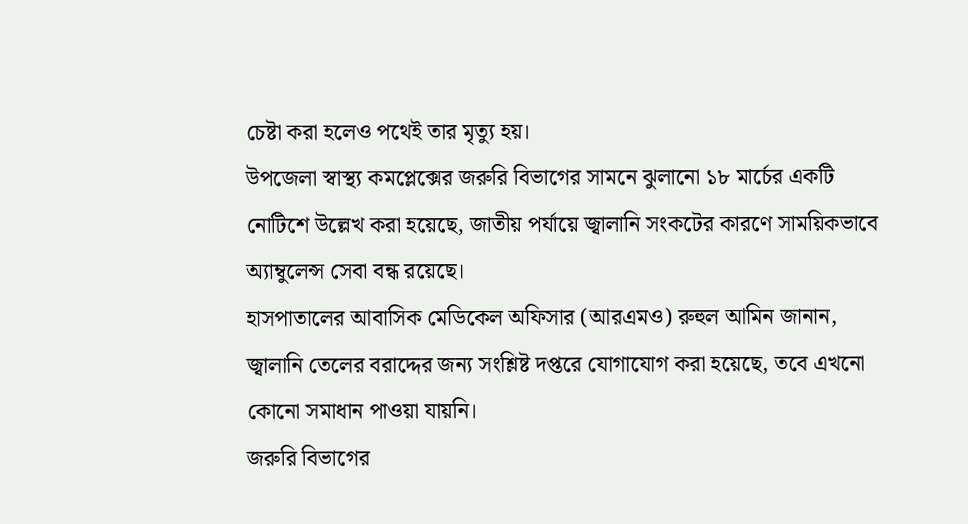চেষ্টা করা হলেও পথেই তার মৃত্যু হয়।
উপজেলা স্বাস্থ্য কমপ্লেক্সের জরুরি বিভাগের সামনে ঝুলানো ১৮ মার্চের একটি নোটিশে উল্লেখ করা হয়েছে, জাতীয় পর্যায়ে জ্বালানি সংকটের কারণে সাময়িকভাবে অ্যাম্বুলেন্স সেবা বন্ধ রয়েছে।
হাসপাতালের আবাসিক মেডিকেল অফিসার (আরএমও) রুহুল আমিন জানান, জ্বালানি তেলের বরাদ্দের জন্য সংশ্লিষ্ট দপ্তরে যোগাযোগ করা হয়েছে, তবে এখনো কোনো সমাধান পাওয়া যায়নি।
জরুরি বিভাগের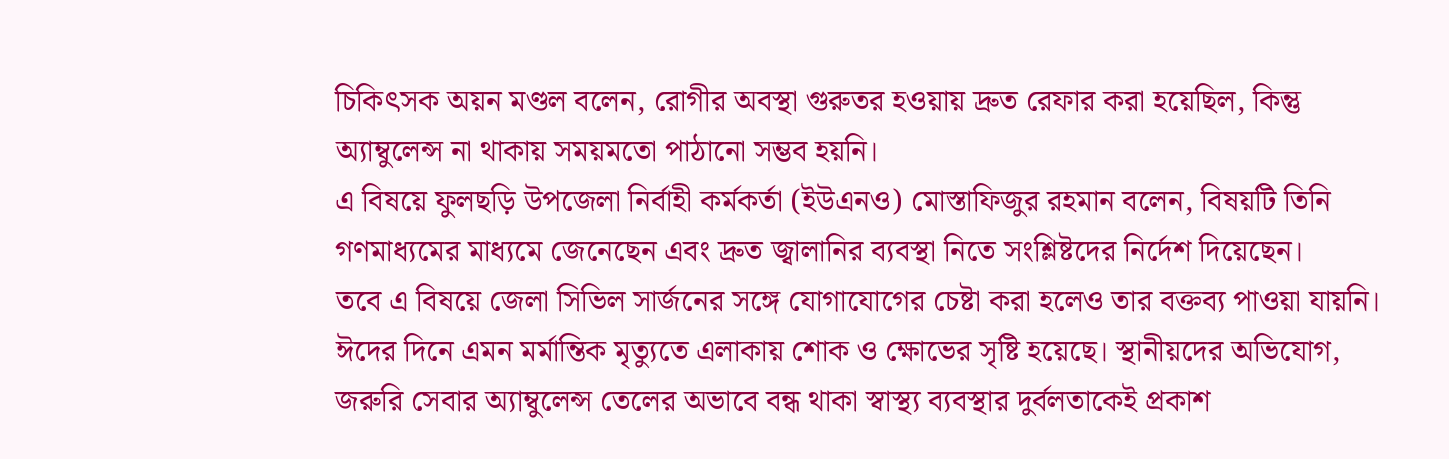চিকিৎসক অয়ন মণ্ডল বলেন, রোগীর অবস্থা গুরুতর হওয়ায় দ্রুত রেফার করা হয়েছিল, কিন্তু অ্যাম্বুলেন্স না থাকায় সময়মতো পাঠানো সম্ভব হয়নি।
এ বিষয়ে ফুলছড়ি উপজেলা নির্বাহী কর্মকর্তা (ইউএনও) মোস্তাফিজুর রহমান বলেন, বিষয়টি তিনি গণমাধ্যমের মাধ্যমে জেনেছেন এবং দ্রুত জ্বালানির ব্যবস্থা নিতে সংশ্লিষ্টদের নির্দেশ দিয়েছেন।
তবে এ বিষয়ে জেলা সিভিল সার্জনের সঙ্গে যোগাযোগের চেষ্টা করা হলেও তার বক্তব্য পাওয়া যায়নি।
ঈদের দিনে এমন মর্মান্তিক মৃত্যুতে এলাকায় শোক ও ক্ষোভের সৃষ্টি হয়েছে। স্থানীয়দের অভিযোগ, জরুরি সেবার অ্যাম্বুলেন্স তেলের অভাবে বন্ধ থাকা স্বাস্থ্য ব্যবস্থার দুর্বলতাকেই প্রকাশ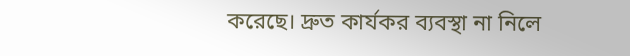করেছে। দ্রুত কার্যকর ব্যবস্থা না নিলে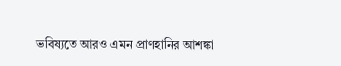ভবিষ্যতে আরও এমন প্রাণহানির আশঙ্কা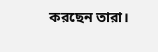করছেন তারা।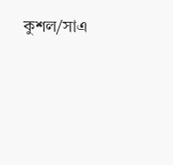কুশল/সাএ